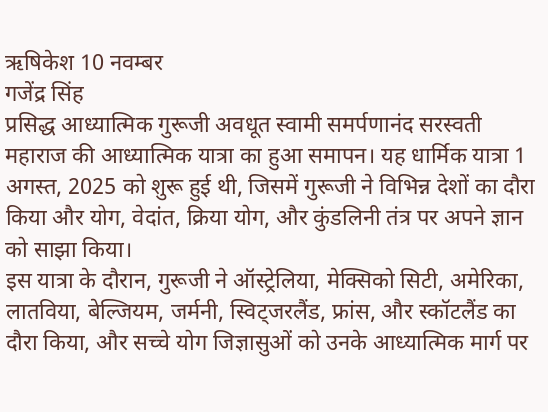ऋषिकेश 10 नवम्बर
गजेंद्र सिंह
प्रसिद्ध आध्यात्मिक गुरूजी अवधूत स्वामी समर्पणानंद सरस्वती महाराज की आध्यात्मिक यात्रा का हुआ समापन। यह धार्मिक यात्रा 1 अगस्त, 2025 को शुरू हुई थी, जिसमें गुरूजी ने विभिन्न देशों का दौरा किया और योग, वेदांत, क्रिया योग, और कुंडलिनी तंत्र पर अपने ज्ञान को साझा किया।
इस यात्रा के दौरान, गुरूजी ने ऑस्ट्रेलिया, मेक्सिको सिटी, अमेरिका, लातविया, बेल्जियम, जर्मनी, स्विट्जरलैंड, फ्रांस, और स्कॉटलैंड का दौरा किया, और सच्चे योग जिज्ञासुओं को उनके आध्यात्मिक मार्ग पर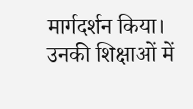मार्गदर्शन किया। उनकी शिक्षाओं में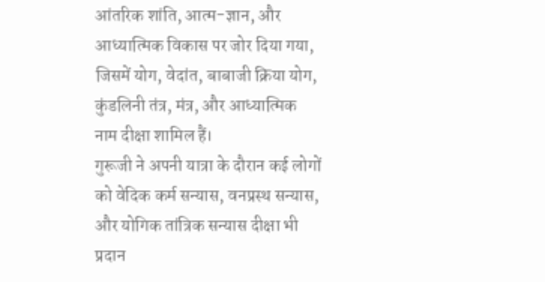आंतरिक शांति, आत्म-ज्ञान, और आध्यात्मिक विकास पर जोर दिया गया, जिसमें योग, वेदांत, बाबाजी क्रिया योग, कुंडलिनी तंत्र, मंत्र, और आध्यात्मिक नाम दीक्षा शामिल हैं।
गुरूजी ने अपनी यात्रा के दौरान कई लोगों को वेदिक कर्म सन्यास, वनप्रस्थ सन्यास, और योगिक तांत्रिक सन्यास दीक्षा भी प्रदान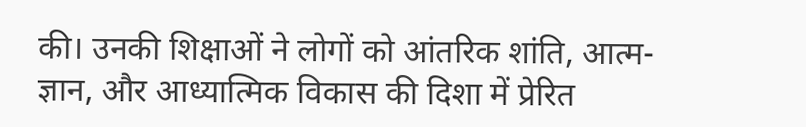की। उनकी शिक्षाओं ने लोगों को आंतरिक शांति, आत्म-ज्ञान, और आध्यात्मिक विकास की दिशा में प्रेरित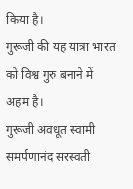किया है।
गुरूजी की यह यात्रा भारत को विश्व गुरु बनाने में अहम है।
गुरूजी अवधूत स्वामी समर्पणानंद सरस्वती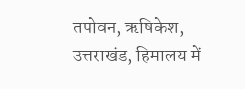तपोवन, ऋषिकेश, उत्तराखंड, हिमालय में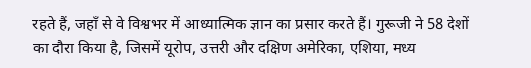रहते हैं, जहाँ से वे विश्वभर में आध्यात्मिक ज्ञान का प्रसार करते हैं। गुरूजी ने 58 देशों का दौरा किया है, जिसमें यूरोप, उत्तरी और दक्षिण अमेरिका, एशिया, मध्य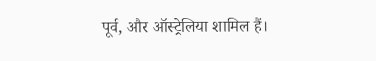पूर्व, और ऑस्ट्रेलिया शामिल हैं।